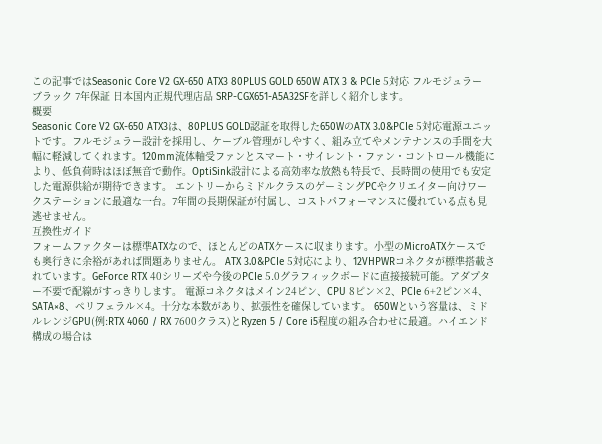この記事ではSeasonic Core V2 GX-650 ATX3 80PLUS GOLD 650W ATX 3 & PCIe 5対応 フルモジュラー ブラック 7年保証 日本国内正規代理店品 SRP-CGX651-A5A32SFを詳しく紹介します。
概要
Seasonic Core V2 GX-650 ATX3は、80PLUS GOLD認証を取得した650WのATX 3.0&PCIe 5対応電源ユニットです。フルモジュラー設計を採用し、ケーブル管理がしやすく、組み立てやメンテナンスの手間を大幅に軽減してくれます。120mm流体軸受ファンとスマート・サイレント・ファン・コントロール機能により、低負荷時はほぼ無音で動作。OptiSink設計による高効率な放熱も特長で、長時間の使用でも安定した電源供給が期待できます。 エントリーからミドルクラスのゲーミングPCやクリエイター向けワークステーションに最適な一台。7年間の長期保証が付属し、コストパフォーマンスに優れている点も見逃せません。
互換性ガイド
フォームファクターは標準ATXなので、ほとんどのATXケースに収まります。小型のMicroATXケースでも奥行きに余裕があれば問題ありません。 ATX 3.0&PCIe 5対応により、12VHPWRコネクタが標準搭載されています。GeForce RTX 40シリーズや今後のPCIe 5.0グラフィックボードに直接接続可能。アダプター不要で配線がすっきりします。 電源コネクタはメイン24ピン、CPU 8ピン×2、PCIe 6+2ピン×4、SATA×8、ペリフェラル×4。十分な本数があり、拡張性を確保しています。 650Wという容量は、ミドルレンジGPU(例:RTX 4060 / RX 7600クラス)とRyzen 5 / Core i5程度の組み合わせに最適。ハイエンド構成の場合は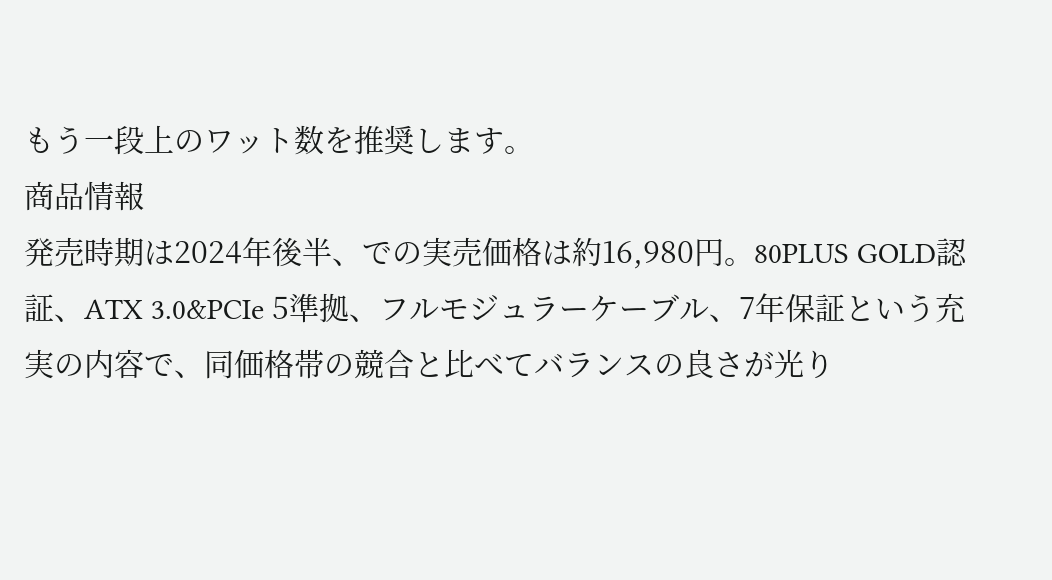もう一段上のワット数を推奨します。
商品情報
発売時期は2024年後半、での実売価格は約16,980円。80PLUS GOLD認証、ATX 3.0&PCIe 5準拠、フルモジュラーケーブル、7年保証という充実の内容で、同価格帯の競合と比べてバランスの良さが光り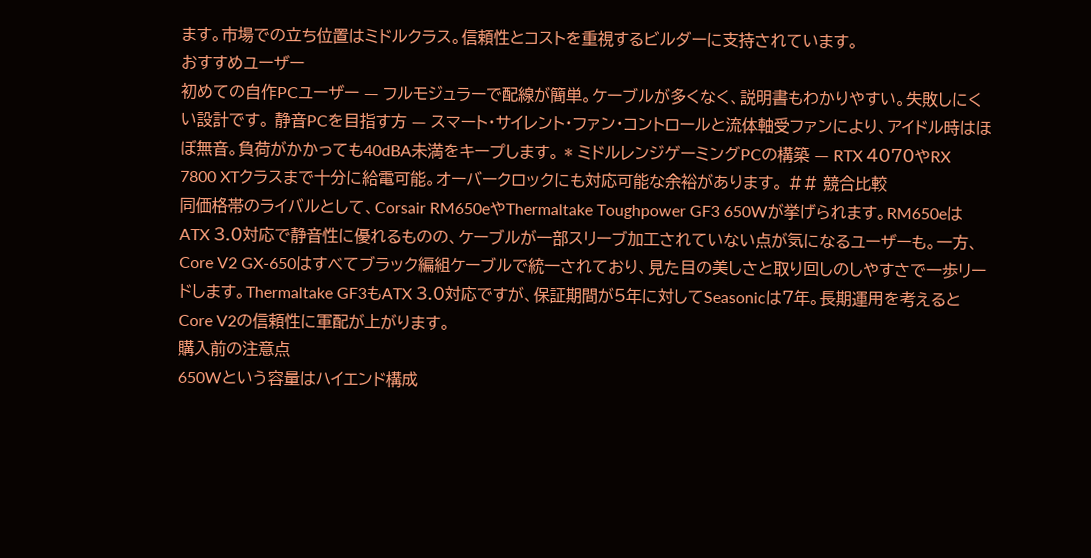ます。市場での立ち位置はミドルクラス。信頼性とコストを重視するビルダーに支持されています。
おすすめユーザー
初めての自作PCユーザー — フルモジュラーで配線が簡単。ケーブルが多くなく、説明書もわかりやすい。失敗しにくい設計です。 静音PCを目指す方 — スマート・サイレント・ファン・コントロールと流体軸受ファンにより、アイドル時はほぼ無音。負荷がかかっても40dBA未満をキープします。 * ミドルレンジゲーミングPCの構築 — RTX 4070やRX 7800 XTクラスまで十分に給電可能。オーバークロックにも対応可能な余裕があります。 ## 競合比較
同価格帯のライバルとして、Corsair RM650eやThermaltake Toughpower GF3 650Wが挙げられます。RM650eはATX 3.0対応で静音性に優れるものの、ケーブルが一部スリーブ加工されていない点が気になるユーザーも。一方、Core V2 GX-650はすべてブラック編組ケーブルで統一されており、見た目の美しさと取り回しのしやすさで一歩リードします。Thermaltake GF3もATX 3.0対応ですが、保証期間が5年に対してSeasonicは7年。長期運用を考えるとCore V2の信頼性に軍配が上がります。
購入前の注意点
650Wという容量はハイエンド構成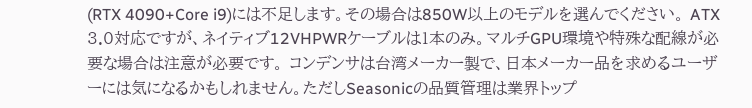(RTX 4090+Core i9)には不足します。その場合は850W以上のモデルを選んでください。 ATX 3.0対応ですが、ネイティブ12VHPWRケーブルは1本のみ。マルチGPU環境や特殊な配線が必要な場合は注意が必要です。 コンデンサは台湾メーカー製で、日本メーカー品を求めるユーザーには気になるかもしれません。ただしSeasonicの品質管理は業界トップ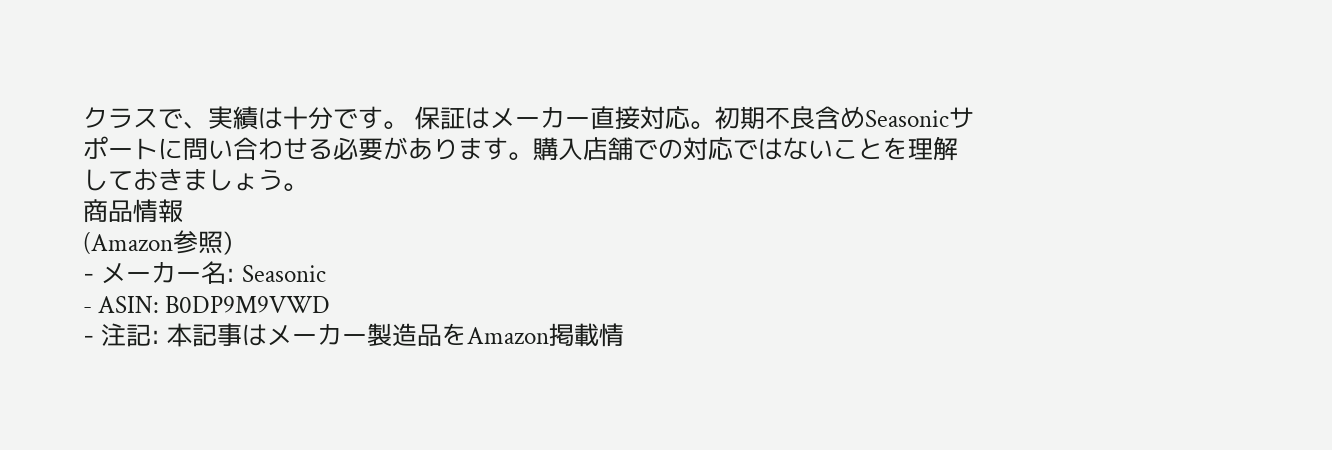クラスで、実績は十分です。 保証はメーカー直接対応。初期不良含めSeasonicサポートに問い合わせる必要があります。購入店舗での対応ではないことを理解しておきましょう。
商品情報
(Amazon参照)
- メーカー名: Seasonic
- ASIN: B0DP9M9VWD
- 注記: 本記事はメーカー製造品をAmazon掲載情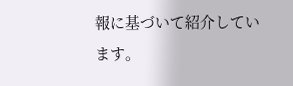報に基づいて紹介しています。